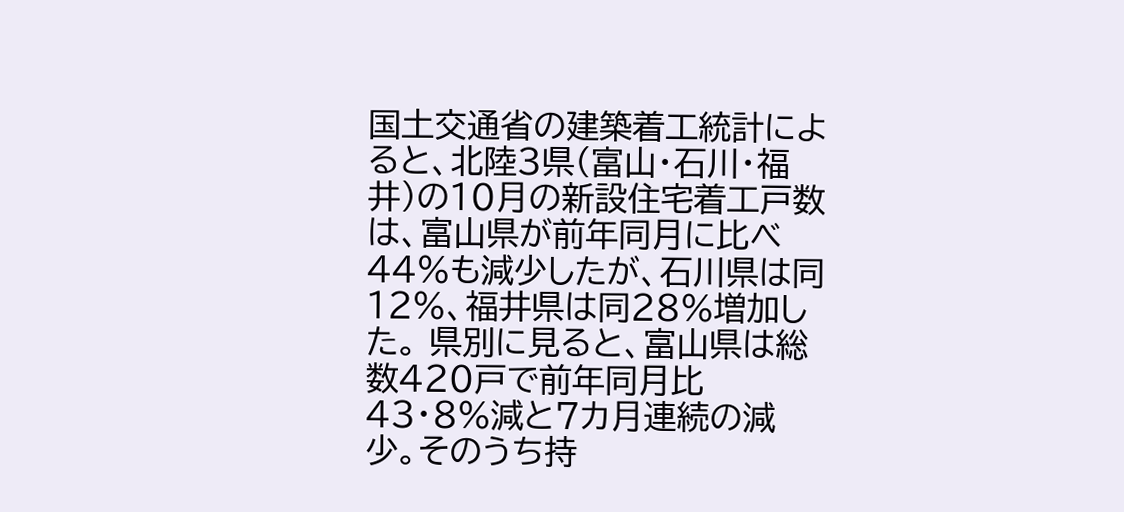国土交通省の建築着工統計によると、北陸3県(富山・石川・福井)の10月の新設住宅着工戸数は、富山県が前年同月に比べ44%も減少したが、石川県は同12%、福井県は同28%増加した。 県別に見ると、富山県は総数420戸で前年同月比43・8%減と7カ月連続の減少。そのうち持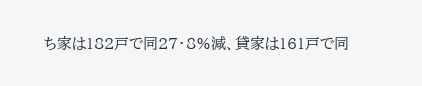ち家は182戸で同27・8%減、貸家は161戸で同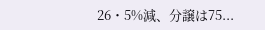26・5%減、分譲は75...